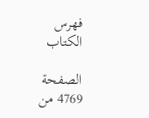فهرس الكتاب

الصفحة 4769 من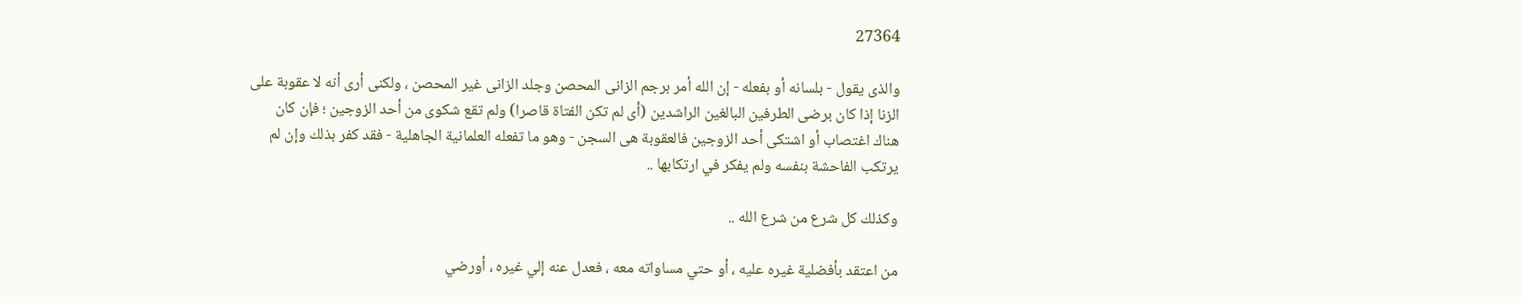27364

والذى يقول - بلسانه أو بفعله - إن الله أمر برجم الزانى المحصن وجلد الزانى غير المحصن ، ولكنى أرى أنه لا عقوبة على الزنا إذا كان برضى الطرفين البالغين الراشدين (أى لم تكن الفتاة قاصرا) ولم تقع شكوى من أحد الزوجين ؛ فإن كان هناك اغتصاب أو اشتكى أحد الزوجين فالعقوبة هى السجن - وهو ما تفعله العلمانية الجاهلية - فقد كفر بذلك وإن لم يرتكب الفاحشة بنفسه ولم يفكر في ارتكابها ..

وكذلك كل شرع من شرع الله ..

من اعتقد بأفضلية غيره عليه ، أو حتي مساواته معه ، فعدل عنه إلي غيره ، أورضي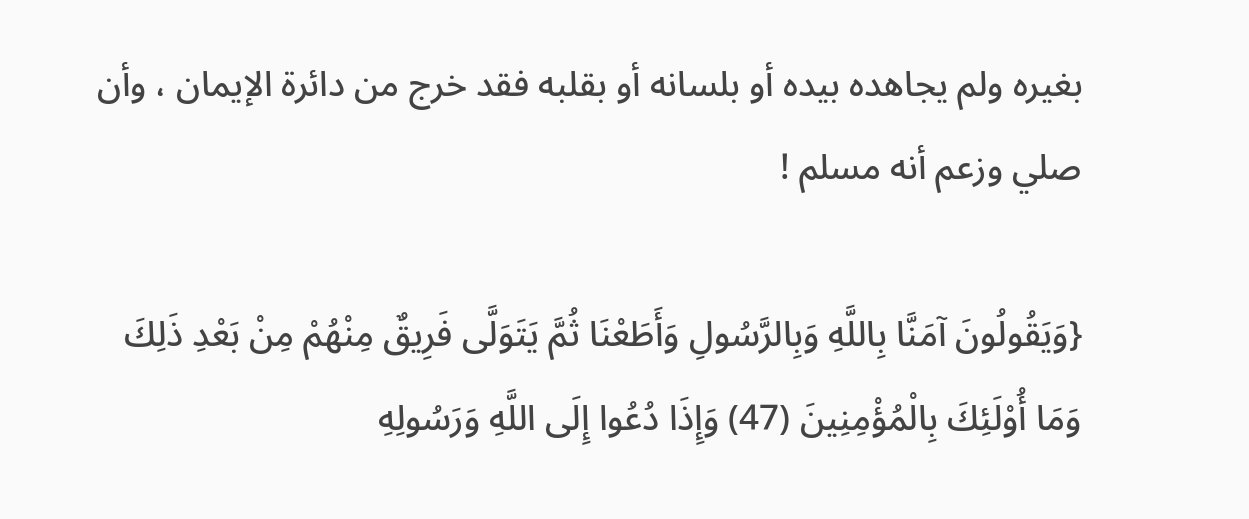بغيره ولم يجاهده بيده أو بلسانه أو بقلبه فقد خرج من دائرة الإيمان ، وأن صلي وزعم أنه مسلم !

{وَيَقُولُونَ آمَنَّا بِاللَّهِ وَبِالرَّسُولِ وَأَطَعْنَا ثُمَّ يَتَوَلَّى فَرِيقٌ مِنْهُمْ مِنْ بَعْدِ ذَلِكَ وَمَا أُوْلَئِكَ بِالْمُؤْمِنِينَ (47) وَإِذَا دُعُوا إِلَى اللَّهِ وَرَسُولِهِ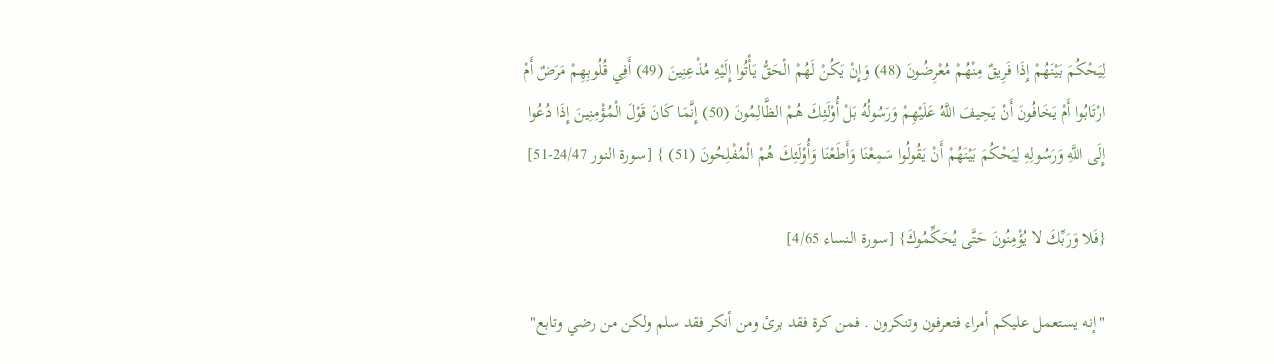لِيَحْكُمَ بَيْنَهُمْ إِذَا فَرِيقٌ مِنْهُمْ مُعْرِضُونَ (48) وَإِنْ يَكُنْ لَهُمْ الْحَقُّ يَأْتُوا إِلَيْهِ مُذْعِنِينَ (49) أَفِي قُلُوبِهِمْ مَرَضٌ أَمْ ارْتَابُوا أَمْ يَخَافُونَ أَنْ يَحِيفَ اللَّهُ عَلَيْهِمْ وَرَسُولُهُ بَلْ أُوْلَئِكَ هُمْ الظَّالِمُونَ (50) إِنَّمَا كَانَ قَوْلَ الْمُؤْمِنِينَ إِذَا دُعُوا إِلَى اللَّهِ وَرَسُولِهِ لِيَحْكُمَ بَيْنَهُمْ أَنْ يَقُولُوا سَمِعْنَا وَأَطَعْنَا وَأُوْلَئِكَ هُمْ الْمُفْلِحُونَ (51) } [سورة النور 24/47-51]

{فَلا وَرَبِّكَ لا يُؤْمِنُونَ حَتَّى يُحَكِّمُوكَ} [سورة النساء 4/65]

"إنه يستعمل عليكم أمراء فتعرفون وتنكرون . فمن كرة فقد برئ ومن أنكر فقد سلم ولكن من رضي وتابع"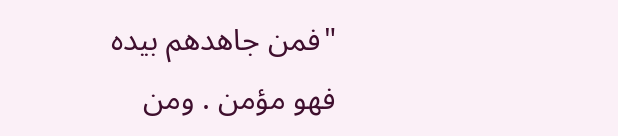"فمن جاهدهم بيده فهو مؤمن . ومن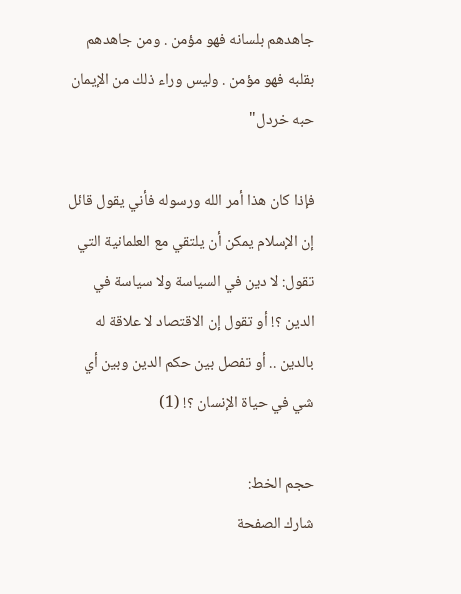جاهدهم بلسانه فهو مؤمن . ومن جاهدهم بقلبه فهو مؤمن . وليس وراء ذلك من الإيمان حبه خردل"

فإذا كان هذا أمر الله ورسوله فأني يقول قائل إن الإسلام يمكن أن يلتقي مع العلمانية التي تقول: لا دين في السياسة ولا سياسة في الدين ؟! أو تقول إن الاقتصاد لا علاقة له بالدين .. أو تفصل بين حكم الدين وبين أي شي في حياة الإنسان ؟! (1)

حجم الخط:
شارك الصفحة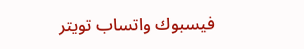فيسبوك واتساب تويتر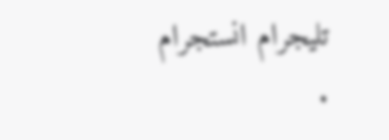تليجرام انستجرام
.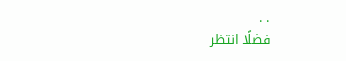. .
فضلًا انتظر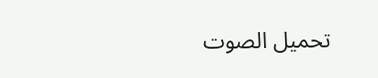تحميل الصوت